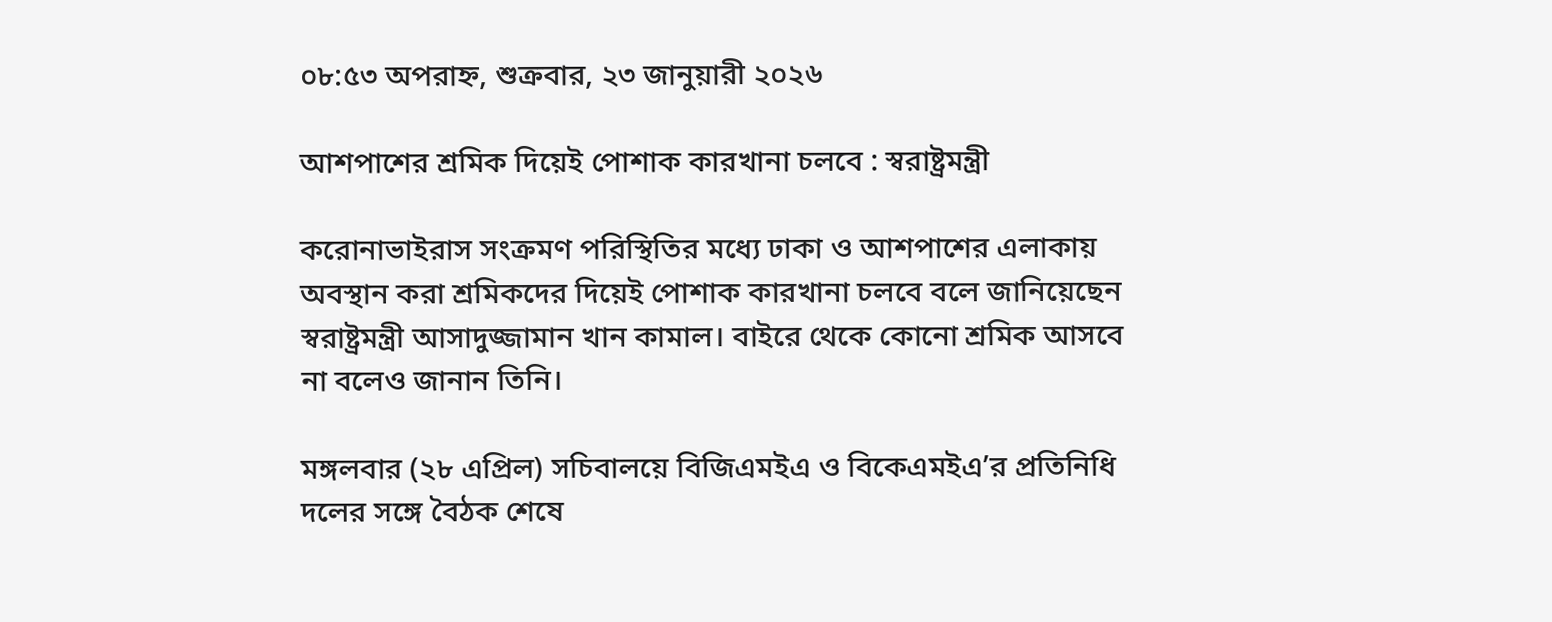০৮:৫৩ অপরাহ্ন, শুক্রবার, ২৩ জানুয়ারী ২০২৬

আশপাশের শ্রমিক দিয়েই পোশাক কারখানা চলবে : স্বরাষ্ট্রমন্ত্রী

করোনাভাইরাস সংক্রমণ পরিস্থিতির মধ্যে ঢাকা ও আশপাশের এলাকায় অবস্থান করা শ্রমিকদের দিয়েই পোশাক কারখানা চলবে বলে জানিয়েছেন স্বরাষ্ট্রমন্ত্রী আসাদুজ্জামান খান কামাল। বাইরে থেকে কোনো শ্রমিক আসবে না বলেও জানান তিনি।

মঙ্গলবার (২৮ এপ্রিল) সচিবালয়ে বিজিএমইএ ও বিকেএমইএ’র প্রতিনিধি দলের সঙ্গে বৈঠক শেষে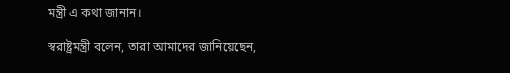মন্ত্রী এ কথা জানান।

স্বরাষ্ট্রমন্ত্রী বলেন, তারা আমাদের জানিয়েছেন,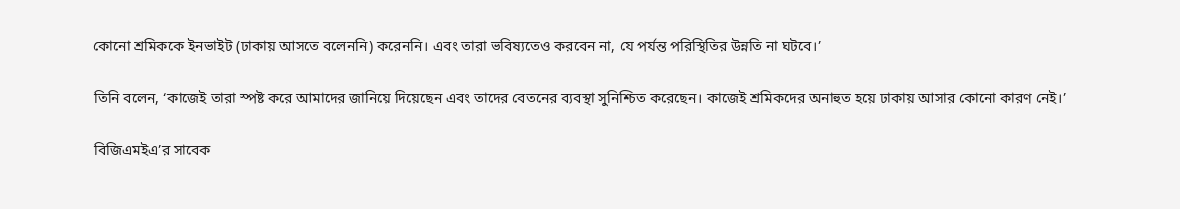কোনো শ্রমিককে ইনভাইট (ঢাকায় আসতে বলেননি) করেননি। এবং তারা ভবিষ্যতেও করবেন না, যে পর্যন্ত পরিস্থিতির উন্নতি না ঘটবে।’

তিনি বলেন, ‘কাজেই তারা স্পষ্ট করে আমাদের জানিয়ে দিয়েছেন এবং তাদের বেতনের ব্যবস্থা সুনিশ্চিত করেছেন। কাজেই শ্রমিকদের অনাহুত হয়ে ঢাকায় আসার কোনো কারণ নেই।’

বিজিএমইএ’র সাবেক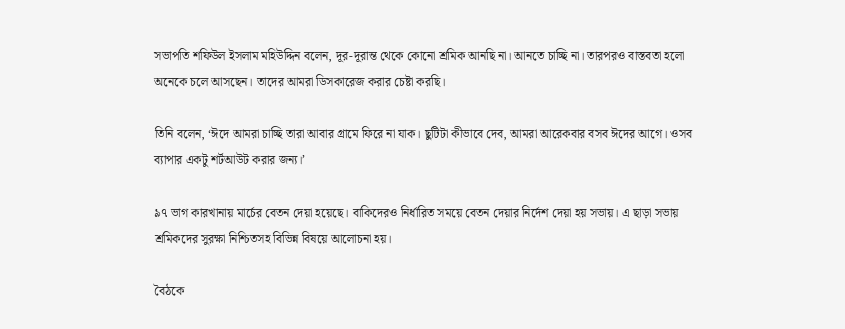সভাপতি শফিউল ইসলাম মহিউদ্দিন বলেন, দূর-দূরান্ত থেকে কোনো শ্রমিক আনছি না। আনতে চাচ্ছি না। তারপরও বাস্তবতা হলো অনেকে চলে আসছেন। তাদের আমরা ডিসকারেজ করার চেষ্টা করছি।

তিনি বলেন, ‘ঈদে আমরা চাচ্ছি তারা আবার গ্রামে ফিরে না যাক। ছুটিটা কীভাবে দেব, আমরা আরেকবার বসব ঈদের আগে। ওসব ব্যাপার একটু শর্টআউট করার জন্য।’

৯৭ ভাগ কারখানায় মার্চের বেতন দেয়া হয়েছে। বাকিদেরও নির্ধারিত সময়ে বেতন দেয়ার নির্দেশ দেয়া হয় সভায়। এ ছাড়া সভায় শ্রমিকদের সুরক্ষা নিশ্চিতসহ বিভিন্ন বিষয়ে আলোচনা হয়।

বৈঠকে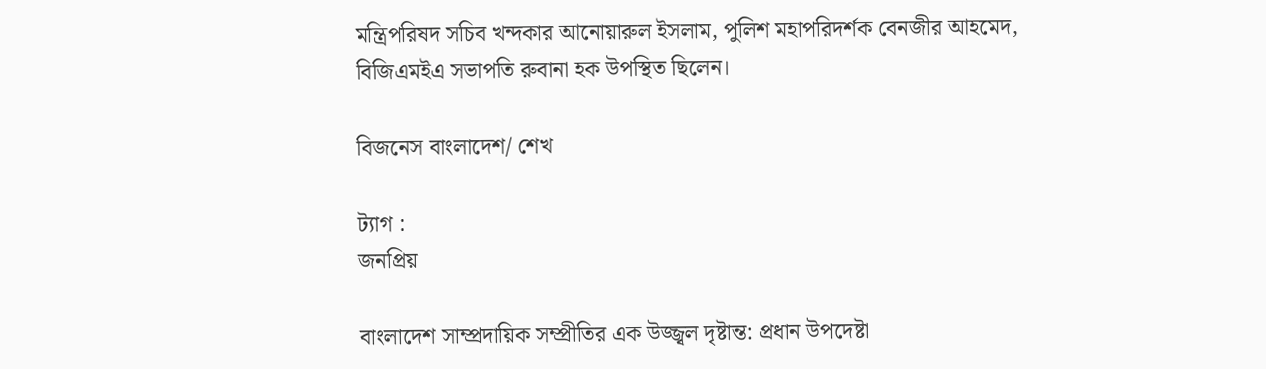মন্ত্রিপরিষদ সচিব খন্দকার আনোয়ারুল ইসলাম, পুলিশ মহাপরিদর্শক বেনজীর আহমেদ, বিজিএমইএ সভাপতি রুবানা হক উপস্থিত ছিলেন।

বিজনেস বাংলাদেশ/ শেখ

ট্যাগ :
জনপ্রিয়

বাংলাদেশ সাম্প্রদায়িক সম্প্রীতির এক উজ্জ্বল দৃষ্টান্ত: প্রধান উপদেষ্টা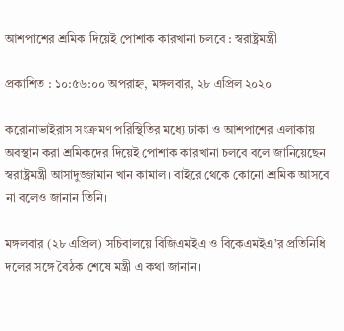আশপাশের শ্রমিক দিয়েই পোশাক কারখানা চলবে : স্বরাষ্ট্রমন্ত্রী

প্রকাশিত : ১০:৫৬:০০ অপরাহ্ন, মঙ্গলবার, ২৮ এপ্রিল ২০২০

করোনাভাইরাস সংক্রমণ পরিস্থিতির মধ্যে ঢাকা ও আশপাশের এলাকায় অবস্থান করা শ্রমিকদের দিয়েই পোশাক কারখানা চলবে বলে জানিয়েছেন স্বরাষ্ট্রমন্ত্রী আসাদুজ্জামান খান কামাল। বাইরে থেকে কোনো শ্রমিক আসবে না বলেও জানান তিনি।

মঙ্গলবার (২৮ এপ্রিল) সচিবালয়ে বিজিএমইএ ও বিকেএমইএ’র প্রতিনিধি দলের সঙ্গে বৈঠক শেষে মন্ত্রী এ কথা জানান।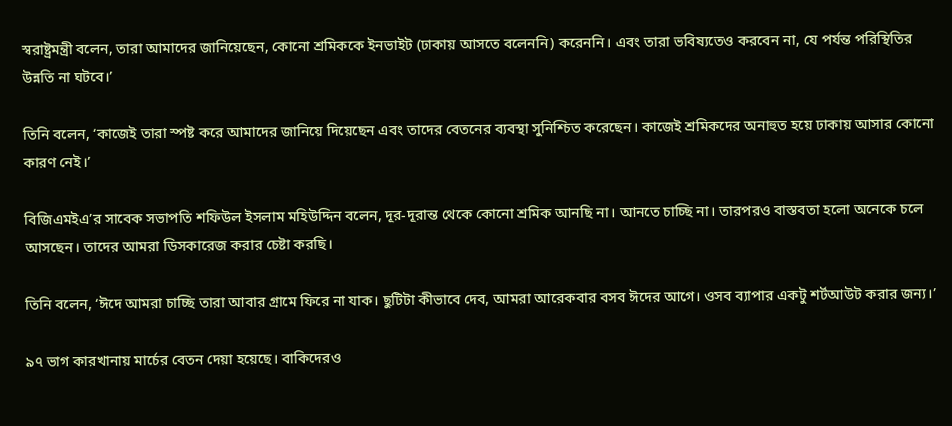স্বরাষ্ট্রমন্ত্রী বলেন, তারা আমাদের জানিয়েছেন, কোনো শ্রমিককে ইনভাইট (ঢাকায় আসতে বলেননি) করেননি। এবং তারা ভবিষ্যতেও করবেন না, যে পর্যন্ত পরিস্থিতির উন্নতি না ঘটবে।’

তিনি বলেন, ‘কাজেই তারা স্পষ্ট করে আমাদের জানিয়ে দিয়েছেন এবং তাদের বেতনের ব্যবস্থা সুনিশ্চিত করেছেন। কাজেই শ্রমিকদের অনাহুত হয়ে ঢাকায় আসার কোনো কারণ নেই।’

বিজিএমইএ’র সাবেক সভাপতি শফিউল ইসলাম মহিউদ্দিন বলেন, দূর-দূরান্ত থেকে কোনো শ্রমিক আনছি না। আনতে চাচ্ছি না। তারপরও বাস্তবতা হলো অনেকে চলে আসছেন। তাদের আমরা ডিসকারেজ করার চেষ্টা করছি।

তিনি বলেন, ‘ঈদে আমরা চাচ্ছি তারা আবার গ্রামে ফিরে না যাক। ছুটিটা কীভাবে দেব, আমরা আরেকবার বসব ঈদের আগে। ওসব ব্যাপার একটু শর্টআউট করার জন্য।’

৯৭ ভাগ কারখানায় মার্চের বেতন দেয়া হয়েছে। বাকিদেরও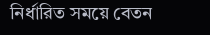নির্ধারিত সময়ে বেতন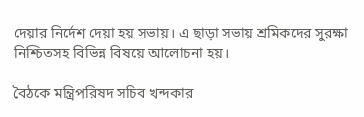দেয়ার নির্দেশ দেয়া হয় সভায়। এ ছাড়া সভায় শ্রমিকদের সুরক্ষা নিশ্চিতসহ বিভিন্ন বিষয়ে আলোচনা হয়।

বৈঠকে মন্ত্রিপরিষদ সচিব খন্দকার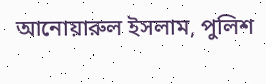আনোয়ারুল ইসলাম, পুলিশ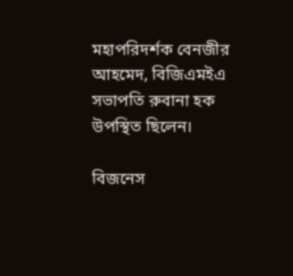মহাপরিদর্শক বেনজীর আহমেদ, বিজিএমইএ সভাপতি রুবানা হক উপস্থিত ছিলেন।

বিজনেস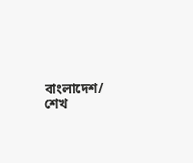বাংলাদেশ/ শেখ